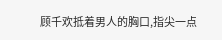顾千欢抵着男人的胸口,指尖一点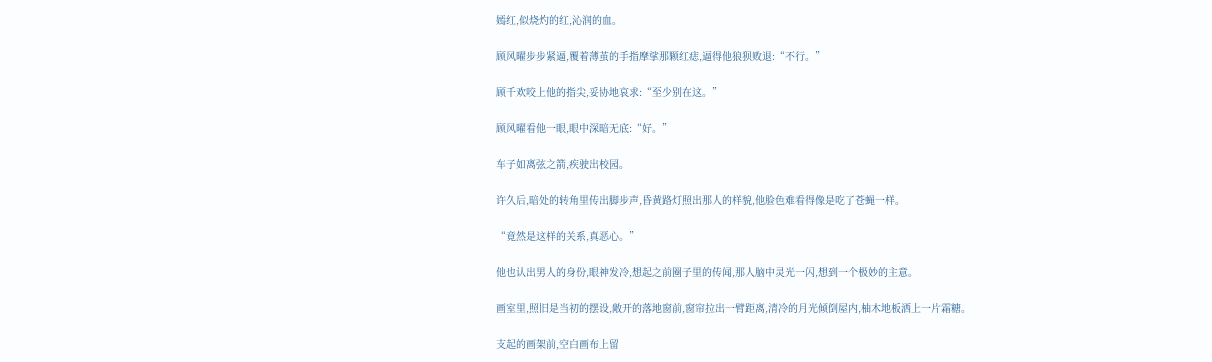嫣红,似烧灼的红,沁润的血。

顾风曜步步紧逼,覆着薄茧的手指摩挲那颗红痣,逼得他狼狈败退:“不行。”

顾千欢咬上他的指尖,妥协地哀求:“至少别在这。”

顾风曜看他一眼,眼中深暗无底:“好。”

车子如离弦之箭,疾驶出校园。

许久后,暗处的转角里传出脚步声,昏黄路灯照出那人的样貌,他脸色难看得像是吃了苍蝇一样。

“竟然是这样的关系,真恶心。”

他也认出男人的身份,眼神发冷,想起之前圈子里的传闻,那人脑中灵光一闪,想到一个极妙的主意。

画室里,照旧是当初的摆设,敞开的落地窗前,窗帘拉出一臂距离,清冷的月光倾倒屋内,柚木地板洒上一片霜糖。

支起的画架前,空白画布上留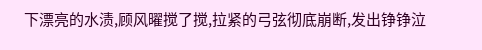下漂亮的水渍,顾风曜搅了搅,拉紧的弓弦彻底崩断,发出铮铮泣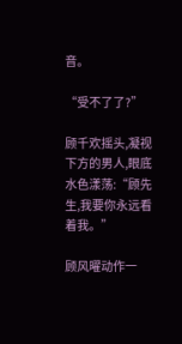音。

“受不了了?”

顾千欢摇头,凝视下方的男人,眼底水色漾荡:“顾先生,我要你永远看着我。”

顾风曜动作一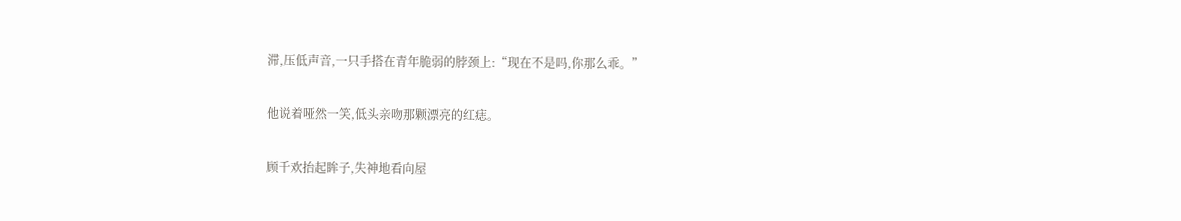滞,压低声音,一只手搭在青年脆弱的脖颈上:“现在不是吗,你那么乖。”

他说着哑然一笑,低头亲吻那颗漂亮的红痣。

顾千欢抬起眸子,失神地看向屋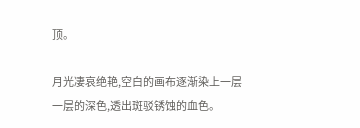顶。

月光凄哀绝艳,空白的画布逐渐染上一层一层的深色,透出斑驳锈蚀的血色。